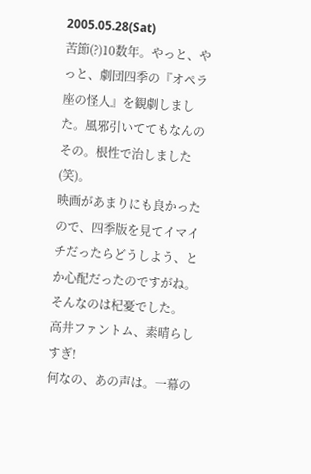2005.05.28(Sat)
苦節(?)10数年。やっと、やっと、劇団四季の『オペラ座の怪人』を観劇しました。風邪引いててもなんのその。根性で治しました(笑)。
映画があまりにも良かったので、四季版を見てイマイチだったらどうしよう、とか心配だったのですがね。そんなのは杞憂でした。
高井ファントム、素晴らしすぎ!
何なの、あの声は。一幕の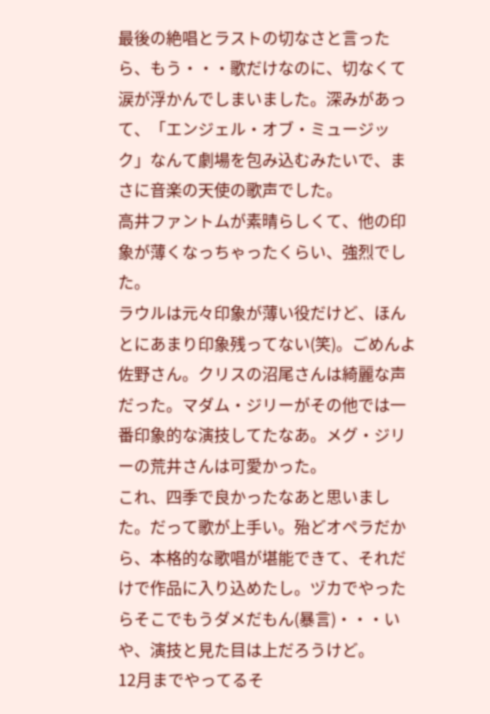最後の絶唱とラストの切なさと言ったら、もう・・・歌だけなのに、切なくて涙が浮かんでしまいました。深みがあって、「エンジェル・オブ・ミュージック」なんて劇場を包み込むみたいで、まさに音楽の天使の歌声でした。
高井ファントムが素晴らしくて、他の印象が薄くなっちゃったくらい、強烈でした。
ラウルは元々印象が薄い役だけど、ほんとにあまり印象残ってない(笑)。ごめんよ佐野さん。クリスの沼尾さんは綺麗な声だった。マダム・ジリーがその他では一番印象的な演技してたなあ。メグ・ジリーの荒井さんは可愛かった。
これ、四季で良かったなあと思いました。だって歌が上手い。殆どオペラだから、本格的な歌唱が堪能できて、それだけで作品に入り込めたし。ヅカでやったらそこでもうダメだもん(暴言)・・・いや、演技と見た目は上だろうけど。
12月までやってるそ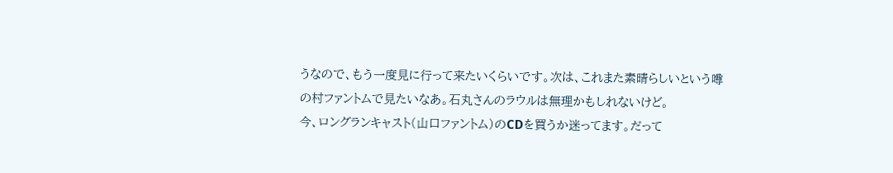うなので、もう一度見に行って来たいくらいです。次は、これまた素晴らしいという噂の村ファントムで見たいなあ。石丸さんのラウルは無理かもしれないけど。
今、ロングランキャスト(山口ファントム)のCDを買うか迷ってます。だって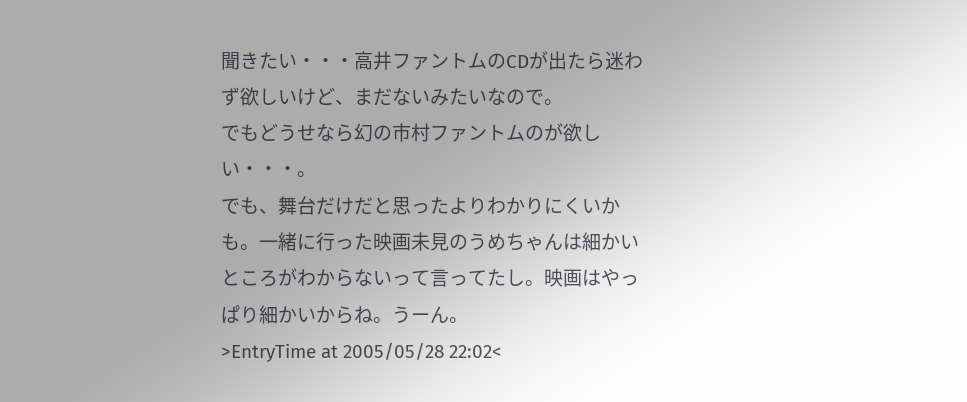聞きたい・・・高井ファントムのCDが出たら迷わず欲しいけど、まだないみたいなので。
でもどうせなら幻の市村ファントムのが欲しい・・・。
でも、舞台だけだと思ったよりわかりにくいかも。一緒に行った映画未見のうめちゃんは細かいところがわからないって言ってたし。映画はやっぱり細かいからね。うーん。
>EntryTime at 2005/05/28 22:02<